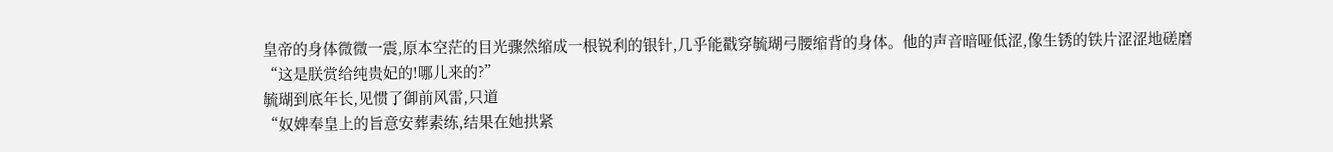皇帝的身体微微一震,原本空茫的目光骤然缩成一根锐利的银针,几乎能戳穿毓瑚弓腰缩背的身体。他的声音暗哑低涩,像生锈的铁片涩涩地磋磨
“这是朕赏给纯贵妃的!哪儿来的?”
毓瑚到底年长,见惯了御前风雷,只道
“奴婢奉皇上的旨意安葬素练,结果在她拱紧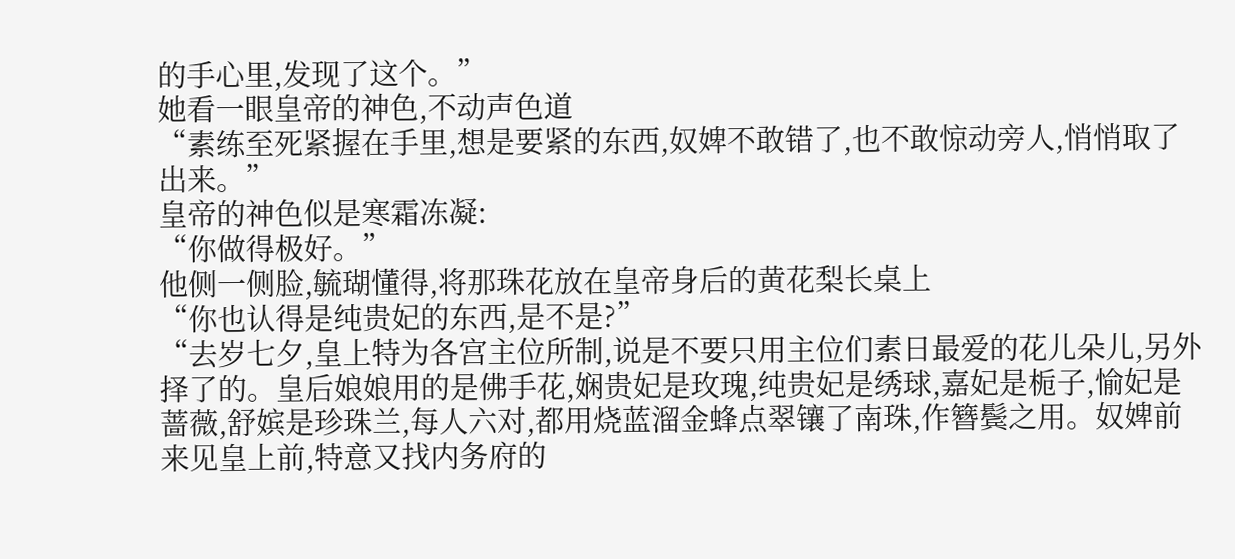的手心里,发现了这个。”
她看一眼皇帝的神色,不动声色道
“素练至死紧握在手里,想是要紧的东西,奴婢不敢错了,也不敢惊动旁人,悄悄取了出来。”
皇帝的神色似是寒霜冻凝:
“你做得极好。”
他侧一侧脸,毓瑚懂得,将那珠花放在皇帝身后的黄花梨长桌上
“你也认得是纯贵妃的东西,是不是?”
“去岁七夕,皇上特为各宫主位所制,说是不要只用主位们素日最爱的花儿朵儿,另外择了的。皇后娘娘用的是佛手花,娴贵妃是玫瑰,纯贵妃是绣球,嘉妃是栀子,愉妃是蔷薇,舒嫔是珍珠兰,每人六对,都用烧蓝溜金蜂点翠镶了南珠,作簪鬓之用。奴婢前来见皇上前,特意又找内务府的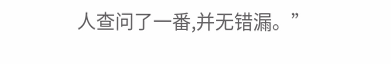人查问了一番,并无错漏。”